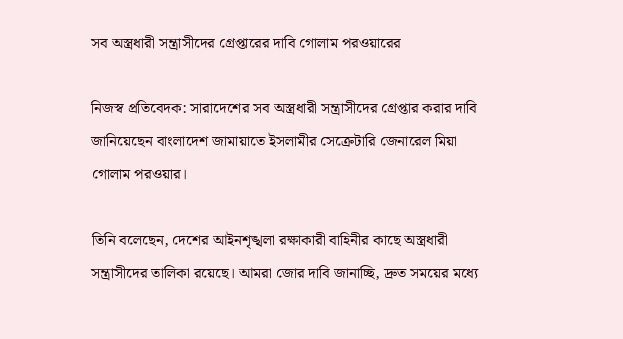সব অস্ত্রধারী সন্ত্রাসীদের গ্রেপ্তারের দাবি গোলাম পরওয়ারের

নিজস্ব প্রতিবেদক: সারাদেশের সব অস্ত্রধারী সন্ত্রাসীদের গ্রেপ্তার করার দাবি জানিয়েছেন বাংলাদেশ জামায়াতে ইসলামীর সেক্রেটারি জেনারেল মিয়া গোলাম পরওয়ার।

তিনি বলেছেন, দেশের আইনশৃঙ্খলা রক্ষাকারী বাহিনীর কাছে অস্ত্রধারী সন্ত্রাসীদের তালিকা রয়েছে। আমরা জোর দাবি জানাচ্ছি, দ্রুত সময়ের মধ্যে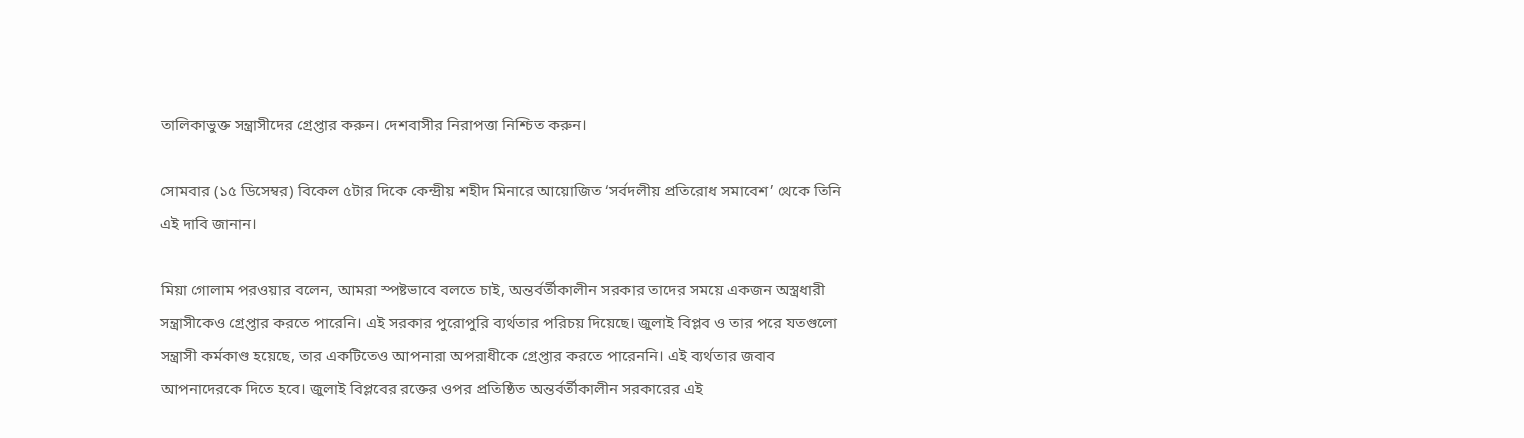তালিকাভুক্ত সন্ত্রাসীদের গ্রেপ্তার করুন। দেশবাসীর নিরাপত্তা নিশ্চিত করুন।

সোমবার (১৫ ডিসেম্বর) বিকেল ৫টার দিকে কেন্দ্রীয় শহীদ মিনারে আয়োজিত ‘সর্বদলীয় প্রতিরোধ সমাবেশ’ থেকে তিনি এই দাবি জানান।

মিয়া গোলাম পরওয়ার বলেন, আমরা স্পষ্টভাবে বলতে চাই, অন্তর্বর্তীকালীন সরকার তাদের সময়ে একজন অস্ত্রধারী সন্ত্রাসীকেও গ্রেপ্তার করতে পারেনি। এই সরকার পুরোপুরি ব্যর্থতার পরিচয় দিয়েছে। জুলাই বিপ্লব ও তার পরে যতগুলো সন্ত্রাসী কর্মকাণ্ড হয়েছে, তার একটিতেও আপনারা অপরাধীকে গ্রেপ্তার করতে পারেননি। এই ব্যর্থতার জবাব আপনাদেরকে দিতে হবে। জুলাই বিপ্লবের রক্তের ওপর প্রতিষ্ঠিত অন্তর্বর্তীকালীন সরকারের এই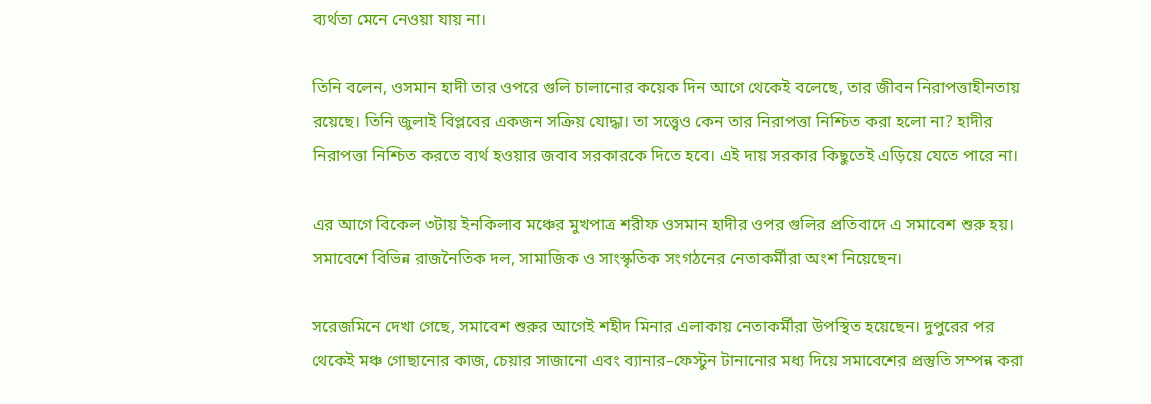ব্যর্থতা মেনে নেওয়া যায় না।

তিনি বলেন, ওসমান হাদী তার ওপরে গুলি চালানোর কয়েক দিন আগে থেকেই বলেছে, তার জীবন নিরাপত্তাহীনতায় রয়েছে। তিনি জুলাই বিপ্লবের একজন সক্রিয় যোদ্ধা। তা সত্ত্বেও কেন তার নিরাপত্তা নিশ্চিত করা হলো না? হাদীর নিরাপত্তা নিশ্চিত করতে ব্যর্থ হওয়ার জবাব সরকারকে দিতে হবে। এই দায় সরকার কিছুতেই এড়িয়ে যেতে পারে না।

এর আগে বিকেল ৩টায় ইনকিলাব মঞ্চের মুখপাত্র শরীফ ওসমান হাদীর ওপর গুলির প্রতিবাদে এ সমাবেশ শুরু হয়। সমাবেশে বিভিন্ন রাজনৈতিক দল, সামাজিক ও সাংস্কৃতিক সংগঠনের নেতাকর্মীরা অংশ নিয়েছেন।

সরেজমিনে দেখা গেছে, সমাবেশ শুরুর আগেই শহীদ মিনার এলাকায় নেতাকর্মীরা উপস্থিত হয়েছেন। দুপুরের পর থেকেই মঞ্চ গোছানোর কাজ, চেয়ার সাজানো এবং ব্যানার–ফেস্টুন টানানোর মধ্য দিয়ে সমাবেশের প্রস্তুতি সম্পন্ন করা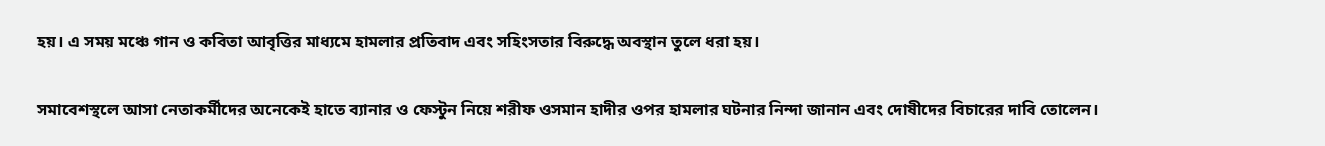হয়। এ সময় মঞ্চে গান ও কবিতা আবৃত্তির মাধ্যমে হামলার প্রতিবাদ এবং সহিংসতার বিরুদ্ধে অবস্থান তুলে ধরা হয়।

সমাবেশস্থলে আসা নেতাকর্মীদের অনেকেই হাতে ব্যানার ও ফেস্টুন নিয়ে শরীফ ওসমান হাদীর ওপর হামলার ঘটনার নিন্দা জানান এবং দোষীদের বিচারের দাবি তোলেন।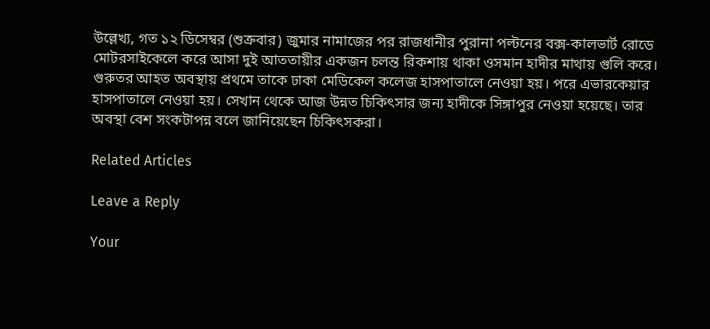উল্লেখ্য, গত ১২ ডিসেম্বর (শুক্রবার) জুমার নামাজের পর রাজধানীর পুরানা পল্টনের বক্স-কালভার্ট রোডে মোটরসাইকেলে করে আসা দুই আততায়ীর একজন চলন্ত রিকশায় থাকা ওসমান হাদীর মাথায় গুলি করে। গুরুতর আহত অবস্থায় প্রথমে তাকে ঢাকা মেডিকেল কলেজ হাসপাতালে নেওয়া হয়। পরে এভারকেয়ার হাসপাতালে নেওয়া হয়। সেখান থেকে আজ উন্নত চিকিৎসার জন্য হাদীকে সিঙ্গাপুর নেওয়া হয়েছে। তার অবস্থা বেশ সংকটাপন্ন বলে জানিয়েছেন চিকিৎসকরা।

Related Articles

Leave a Reply

Your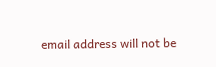email address will not be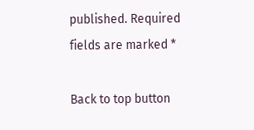published. Required fields are marked *

Back to top button